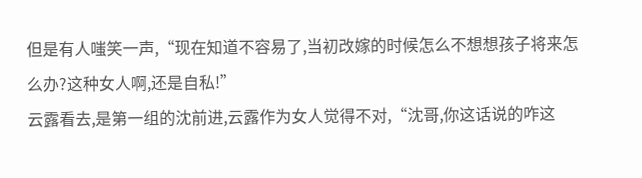但是有人嗤笑一声,“现在知道不容易了,当初改嫁的时候怎么不想想孩子将来怎么办?这种女人啊,还是自私!”
云露看去,是第一组的沈前进,云露作为女人觉得不对,“沈哥,你这话说的咋这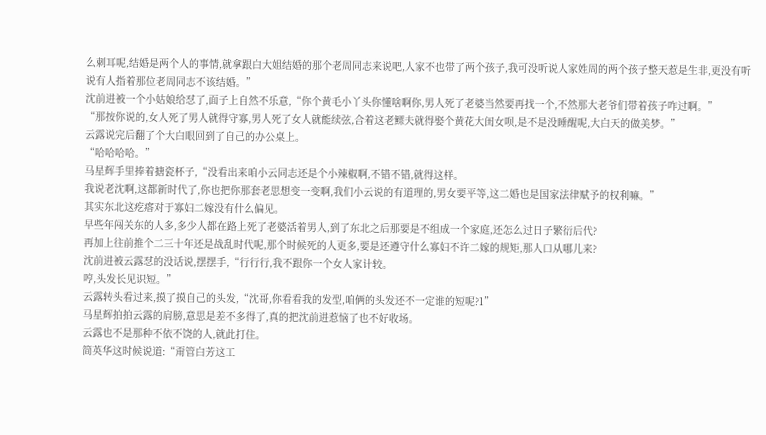么刺耳呢,结婚是两个人的事情,就拿跟白大姐结婚的那个老周同志来说吧,人家不也带了两个孩子,我可没听说人家姓周的两个孩子整天惹是生非,更没有听说有人指着那位老周同志不该结婚。”
沈前进被一个小姑娘给怼了,面子上自然不乐意,“你个黄毛小丫头你懂啥啊你,男人死了老婆当然要再找一个,不然那大老爷们带着孩子咋过啊。”
“那按你说的,女人死了男人就得守寡,男人死了女人就能续弦,合着这老鳏夫就得娶个黄花大闺女呗,是不是没睡醒呢,大白天的做美梦。”
云露说完后翻了个大白眼回到了自己的办公桌上。
“哈哈哈哈。”
马星辉手里捧着搪瓷杯子,“没看出来咱小云同志还是个小辣椒啊,不错不错,就得这样。
我说老沈啊,这都新时代了,你也把你那套老思想变一变啊,我们小云说的有道理的,男女要平等,这二婚也是国家法律赋予的权利嘛。”
其实东北这疙瘩对于寡妇二嫁没有什么偏见。
早些年闯关东的人多,多少人都在路上死了老婆活着男人,到了东北之后那要是不组成一个家庭,还怎么过日子繁衍后代?
再加上往前推个二三十年还是战乱时代呢,那个时候死的人更多,要是还遵守什么寡妇不许二嫁的规矩,那人口从哪儿来?
沈前进被云露怼的没话说,摆摆手,“行行行,我不跟你一个女人家计较。
哼,头发长见识短。”
云露转头看过来,摸了摸自己的头发,“沈哥,你看看我的发型,咱俩的头发还不一定谁的短呢?1”
马星辉拍拍云露的肩膀,意思是差不多得了,真的把沈前进惹恼了也不好收场。
云露也不是那种不依不饶的人,就此打住。
简英华这时候说道:“甭管白芳这工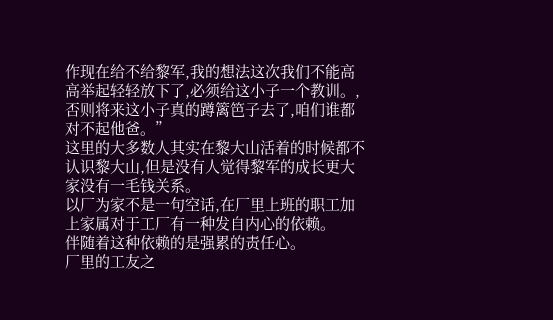作现在给不给黎军,我的想法这次我们不能高高举起轻轻放下了,必须给这小子一个教训。,
否则将来这小子真的蹲篱笆子去了,咱们谁都对不起他爸。”
这里的大多数人其实在黎大山活着的时候都不认识黎大山,但是没有人觉得黎军的成长更大家没有一毛钱关系。
以厂为家不是一句空话,在厂里上班的职工加上家属对于工厂有一种发自内心的依赖。
伴随着这种依赖的是强累的责任心。
厂里的工友之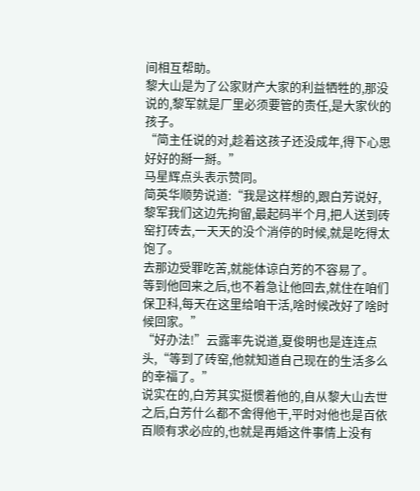间相互帮助。
黎大山是为了公家财产大家的利益牺牲的,那没说的,黎军就是厂里必须要管的责任,是大家伙的孩子。
“简主任说的对,趁着这孩子还没成年,得下心思好好的掰一掰。”
马星辉点头表示赞同。
简英华顺势说道:“我是这样想的,跟白芳说好,黎军我们这边先拘留,最起码半个月,把人送到砖窑打砖去,一天天的没个消停的时候,就是吃得太饱了。
去那边受罪吃苦,就能体谅白芳的不容易了。
等到他回来之后,也不着急让他回去,就住在咱们保卫科,每天在这里给咱干活,啥时候改好了啥时候回家。”
“好办法!”云露率先说道,夏俊明也是连连点头,“等到了砖窑,他就知道自己现在的生活多么的幸福了。”
说实在的,白芳其实挺惯着他的,自从黎大山去世之后,白芳什么都不舍得他干,平时对他也是百依百顺有求必应的,也就是再婚这件事情上没有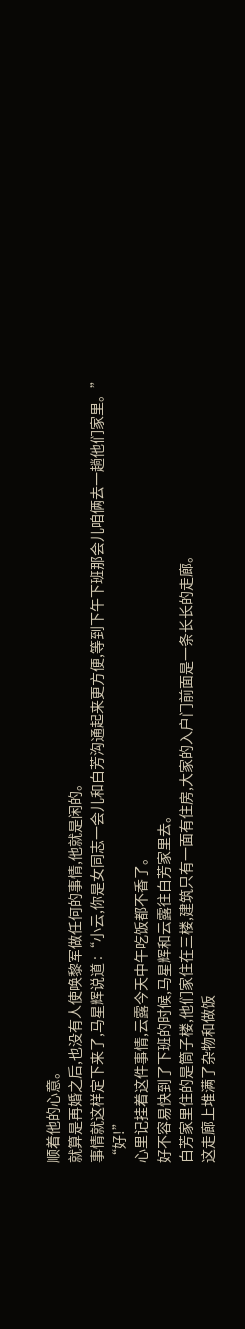顺着他的心意。
就算是再婚之后,也没有人使唤黎军做任何的事情,他就是闲的。
事情就这样定下来了,马星辉说道 :“小云,你是女同志一会儿和白芳沟通起来更方便,等到下午下班那会儿咱俩去一趟他们家里。”
“好!”
心里记挂着这件事情,云露今天中午吃饭都不香了。
好不容易快到了下班的时候,马星辉和云露往白芳家里去。
白芳家里住的是筒子楼,他们家住在三楼,建筑只有一面有住房,大家的入户门前面是一条长长的走廊。
这走廊上堆满了杂物和做饭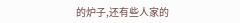的炉子,还有些人家的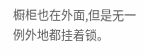橱柜也在外面,但是无一例外地都挂着锁。